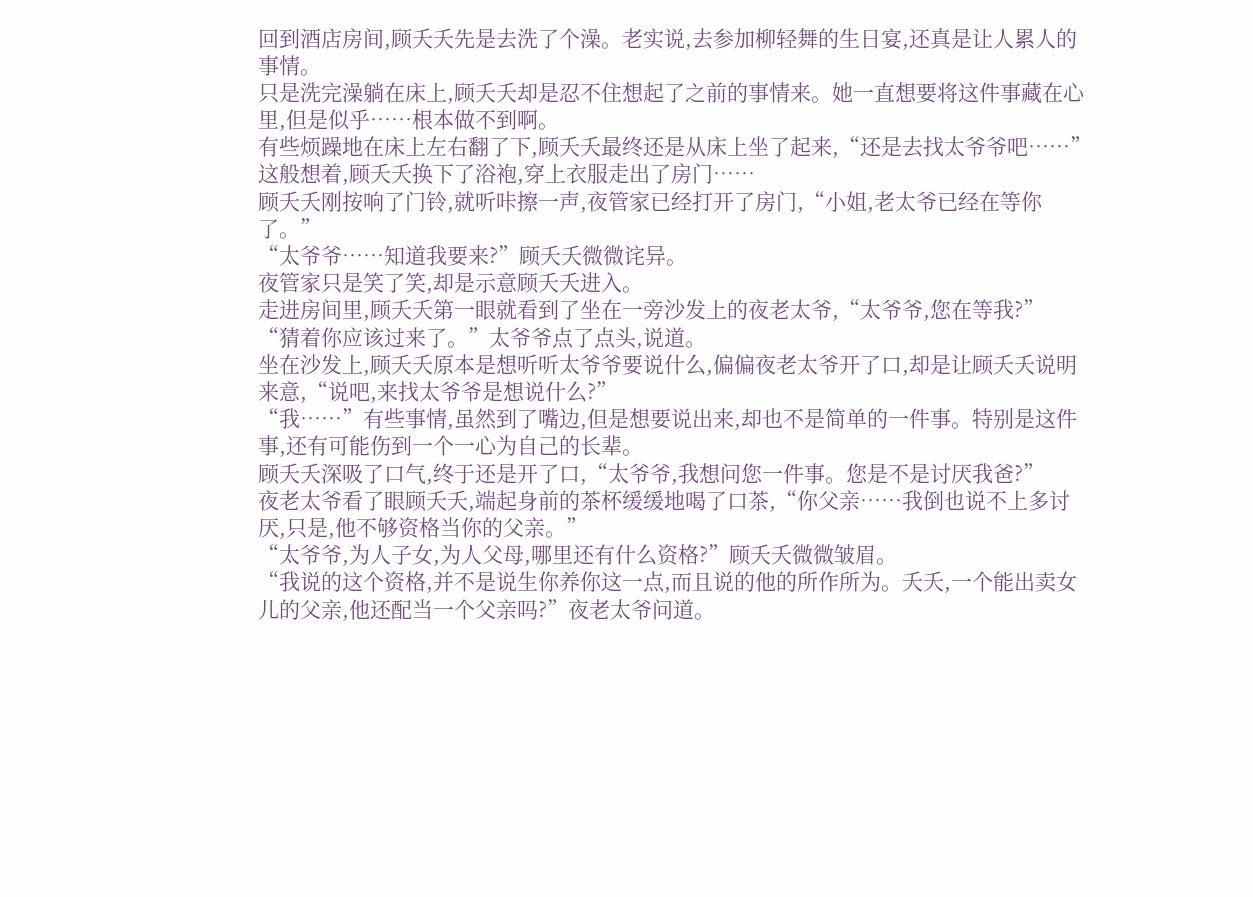回到酒店房间,顾夭夭先是去洗了个澡。老实说,去参加柳轻舞的生日宴,还真是让人累人的事情。
只是洗完澡躺在床上,顾夭夭却是忍不住想起了之前的事情来。她一直想要将这件事藏在心里,但是似乎……根本做不到啊。
有些烦躁地在床上左右翻了下,顾夭夭最终还是从床上坐了起来,“还是去找太爷爷吧……”
这般想着,顾夭夭换下了浴袍,穿上衣服走出了房门……
顾夭夭刚按响了门铃,就听咔擦一声,夜管家已经打开了房门,“小姐,老太爷已经在等你了。”
“太爷爷……知道我要来?”顾夭夭微微诧异。
夜管家只是笑了笑,却是示意顾夭夭进入。
走进房间里,顾夭夭第一眼就看到了坐在一旁沙发上的夜老太爷,“太爷爷,您在等我?”
“猜着你应该过来了。”太爷爷点了点头,说道。
坐在沙发上,顾夭夭原本是想听听太爷爷要说什么,偏偏夜老太爷开了口,却是让顾夭夭说明来意,“说吧,来找太爷爷是想说什么?”
“我……”有些事情,虽然到了嘴边,但是想要说出来,却也不是简单的一件事。特别是这件事,还有可能伤到一个一心为自己的长辈。
顾夭夭深吸了口气,终于还是开了口,“太爷爷,我想问您一件事。您是不是讨厌我爸?”
夜老太爷看了眼顾夭夭,端起身前的茶杯缓缓地喝了口茶,“你父亲……我倒也说不上多讨厌,只是,他不够资格当你的父亲。”
“太爷爷,为人子女,为人父母,哪里还有什么资格?”顾夭夭微微皱眉。
“我说的这个资格,并不是说生你养你这一点,而且说的他的所作所为。夭夭,一个能出卖女儿的父亲,他还配当一个父亲吗?”夜老太爷问道。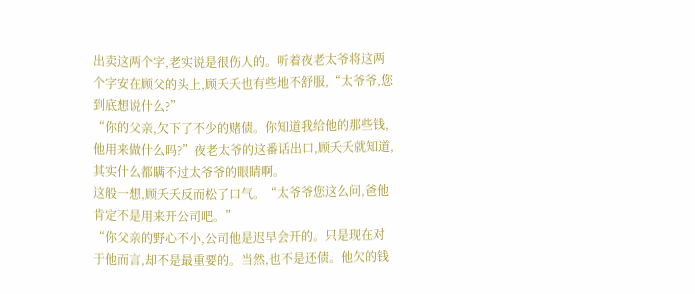出卖这两个字,老实说是很伤人的。听着夜老太爷将这两个字安在顾父的头上,顾夭夭也有些地不舒服,“太爷爷,您到底想说什么?”
“你的父亲,欠下了不少的赌债。你知道我给他的那些钱,他用来做什么吗?”夜老太爷的这番话出口,顾夭夭就知道,其实什么都瞒不过太爷爷的眼睛啊。
这般一想,顾夭夭反而松了口气。“太爷爷您这么问,爸他肯定不是用来开公司吧。”
“你父亲的野心不小,公司他是迟早会开的。只是现在对于他而言,却不是最重要的。当然,也不是还债。他欠的钱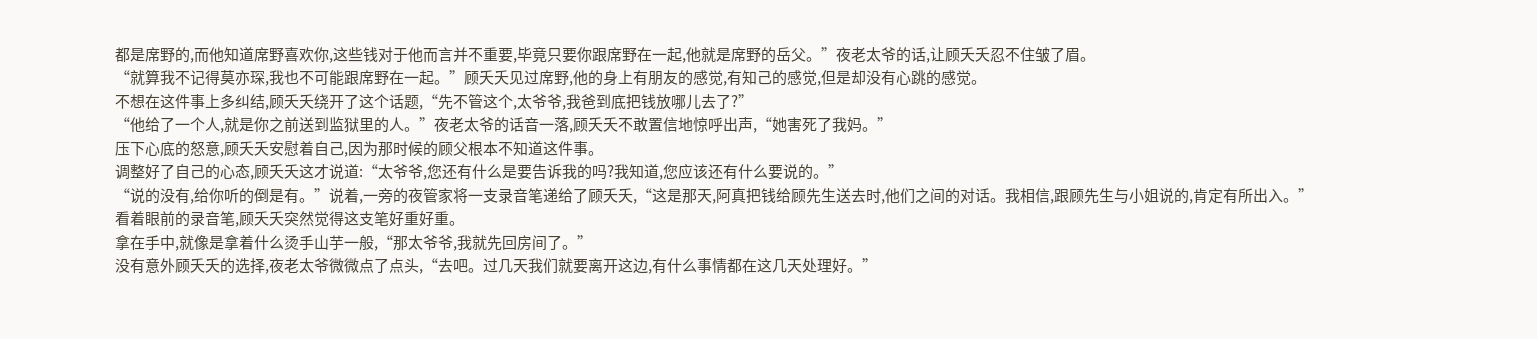都是席野的,而他知道席野喜欢你,这些钱对于他而言并不重要,毕竟只要你跟席野在一起,他就是席野的岳父。”夜老太爷的话,让顾夭夭忍不住皱了眉。
“就算我不记得莫亦琛,我也不可能跟席野在一起。”顾夭夭见过席野,他的身上有朋友的感觉,有知己的感觉,但是却没有心跳的感觉。
不想在这件事上多纠结,顾夭夭绕开了这个话题,“先不管这个,太爷爷,我爸到底把钱放哪儿去了?”
“他给了一个人,就是你之前送到监狱里的人。”夜老太爷的话音一落,顾夭夭不敢置信地惊呼出声,“她害死了我妈。”
压下心底的怒意,顾夭夭安慰着自己,因为那时候的顾父根本不知道这件事。
调整好了自己的心态,顾夭夭这才说道:“太爷爷,您还有什么是要告诉我的吗?我知道,您应该还有什么要说的。”
“说的没有,给你听的倒是有。”说着,一旁的夜管家将一支录音笔递给了顾夭夭,“这是那天,阿真把钱给顾先生送去时,他们之间的对话。我相信,跟顾先生与小姐说的,肯定有所出入。”
看着眼前的录音笔,顾夭夭突然觉得这支笔好重好重。
拿在手中,就像是拿着什么烫手山芋一般,“那太爷爷,我就先回房间了。”
没有意外顾夭夭的选择,夜老太爷微微点了点头,“去吧。过几天我们就要离开这边,有什么事情都在这几天处理好。”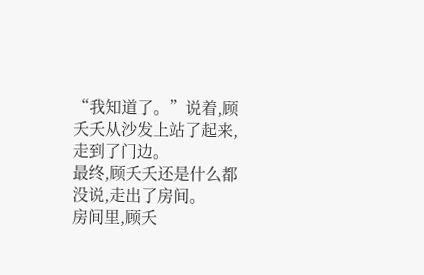“我知道了。”说着,顾夭夭从沙发上站了起来,走到了门边。
最终,顾夭夭还是什么都没说,走出了房间。
房间里,顾夭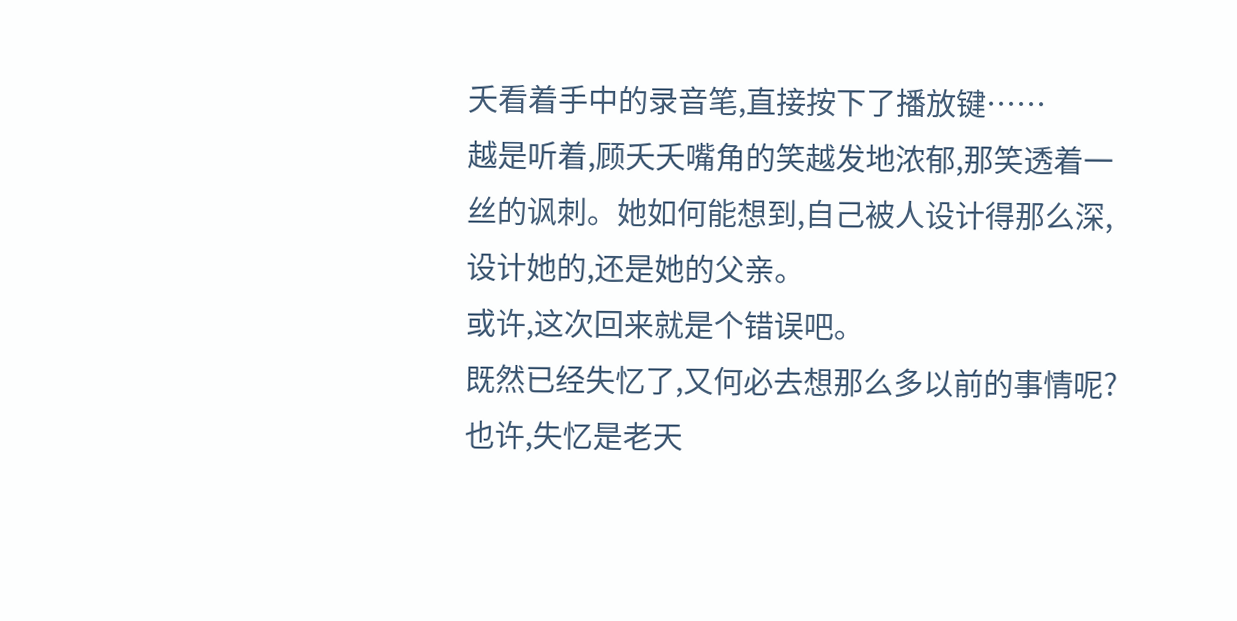夭看着手中的录音笔,直接按下了播放键……
越是听着,顾夭夭嘴角的笑越发地浓郁,那笑透着一丝的讽刺。她如何能想到,自己被人设计得那么深,设计她的,还是她的父亲。
或许,这次回来就是个错误吧。
既然已经失忆了,又何必去想那么多以前的事情呢?也许,失忆是老天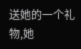送她的一个礼物,她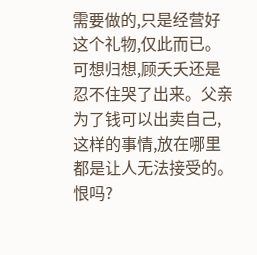需要做的,只是经营好这个礼物,仅此而已。
可想归想,顾夭夭还是忍不住哭了出来。父亲为了钱可以出卖自己,这样的事情,放在哪里都是让人无法接受的。
恨吗?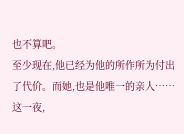也不算吧。
至少现在,他已经为他的所作所为付出了代价。而她,也是他唯一的亲人……
这一夜,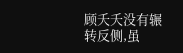顾夭夭没有辗转反侧,虽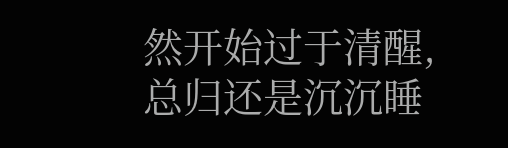然开始过于清醒,总归还是沉沉睡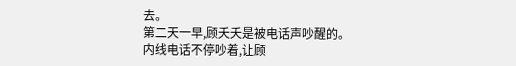去。
第二天一早,顾夭夭是被电话声吵醒的。
内线电话不停吵着,让顾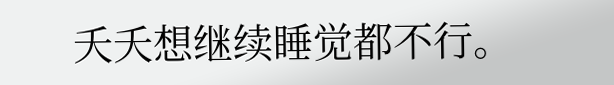夭夭想继续睡觉都不行。